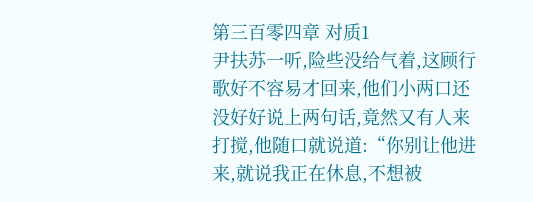第三百零四章 对质1
尹扶苏一听,险些没给气着,这顾行歌好不容易才回来,他们小两口还没好好说上两句话,竟然又有人来打搅,他随口就说道:“你别让他进来,就说我正在休息,不想被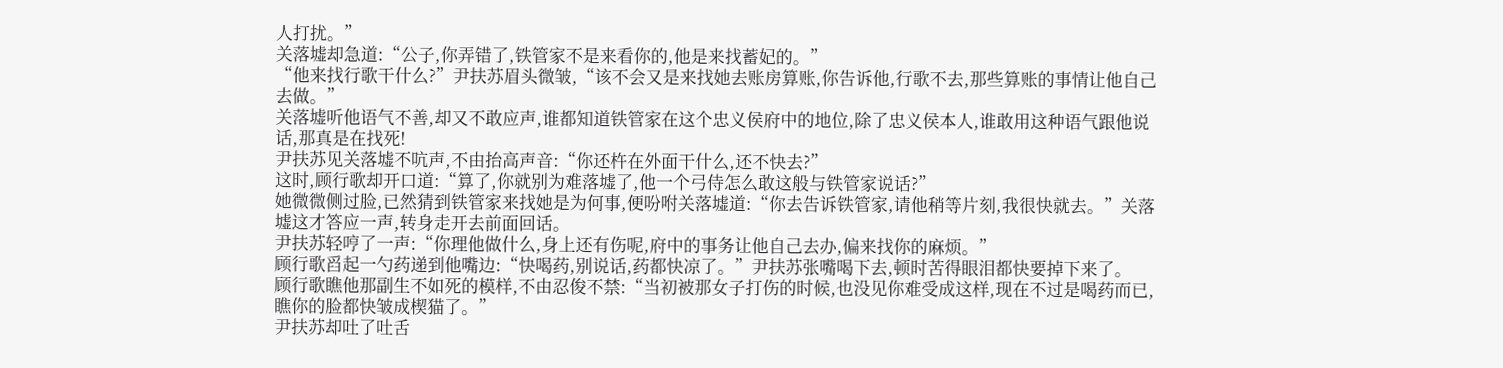人打扰。”
关落墟却急道:“公子,你弄错了,铁管家不是来看你的,他是来找蓄妃的。”
“他来找行歌干什么?”尹扶苏眉头微皱,“该不会又是来找她去账房算账,你告诉他,行歌不去,那些算账的事情让他自己去做。”
关落墟听他语气不善,却又不敢应声,谁都知道铁管家在这个忠义侯府中的地位,除了忠义侯本人,谁敢用这种语气跟他说话,那真是在找死!
尹扶苏见关落墟不吭声,不由抬高声音:“你还杵在外面干什么,还不快去?”
这时,顾行歌却开口道:“算了,你就别为难落墟了,他一个弓侍怎么敢这般与铁管家说话?”
她微微侧过脸,已然猜到铁管家来找她是为何事,便吩咐关落墟道:“你去告诉铁管家,请他稍等片刻,我很快就去。”关落墟这才答应一声,转身走开去前面回话。
尹扶苏轻哼了一声:“你理他做什么,身上还有伤呢,府中的事务让他自己去办,偏来找你的麻烦。”
顾行歌舀起一勺药递到他嘴边:“快喝药,别说话,药都快凉了。”尹扶苏张嘴喝下去,顿时苦得眼泪都快要掉下来了。
顾行歌瞧他那副生不如死的模样,不由忍俊不禁:“当初被那女子打伤的时候,也没见你难受成这样,现在不过是喝药而已,瞧你的脸都快皱成楔猫了。”
尹扶苏却吐了吐舌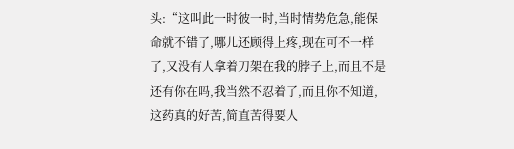头:“这叫此一时彼一时,当时情势危急,能保命就不错了,哪儿还顾得上疼,现在可不一样了,又没有人拿着刀架在我的脖子上,而且不是还有你在吗,我当然不忍着了,而且你不知道,这药真的好苦,简直苦得要人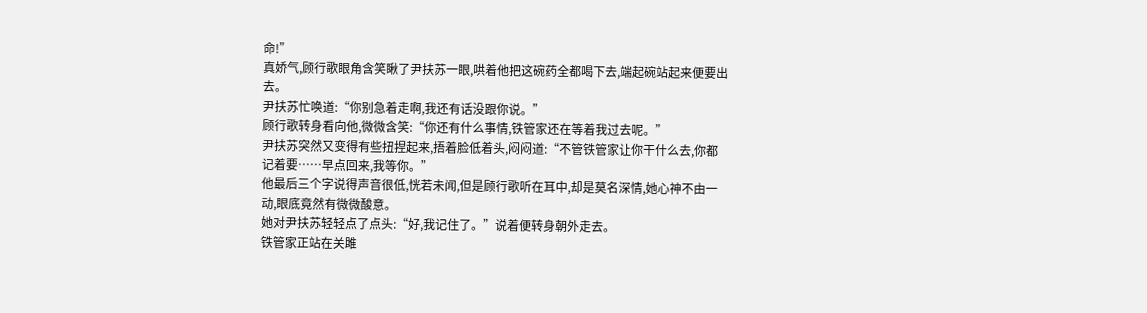命!”
真娇气,顾行歌眼角含笑瞅了尹扶苏一眼,哄着他把这碗药全都喝下去,端起碗站起来便要出去。
尹扶苏忙唤道:“你别急着走啊,我还有话没跟你说。”
顾行歌转身看向他,微微含笑:“你还有什么事情,铁管家还在等着我过去呢。”
尹扶苏突然又变得有些扭捏起来,捂着脸低着头,闷闷道:“不管铁管家让你干什么去,你都记着要……早点回来,我等你。”
他最后三个字说得声音很低,恍若未闻,但是顾行歌听在耳中,却是莫名深情,她心神不由一动,眼底竟然有微微酸意。
她对尹扶苏轻轻点了点头:“好,我记住了。”说着便转身朝外走去。
铁管家正站在关雎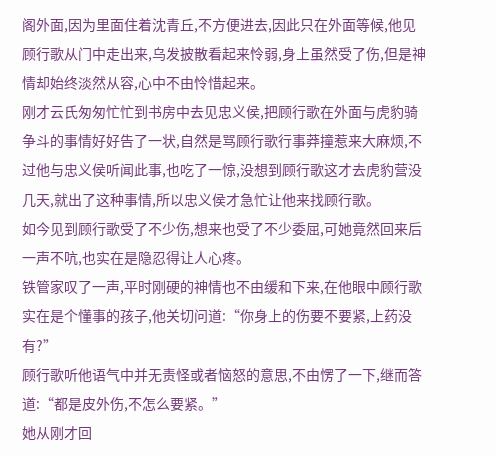阁外面,因为里面住着沈青丘,不方便进去,因此只在外面等候,他见顾行歌从门中走出来,乌发披散看起来怜弱,身上虽然受了伤,但是神情却始终淡然从容,心中不由怜惜起来。
刚才云氏匆匆忙忙到书房中去见忠义侯,把顾行歌在外面与虎豹骑争斗的事情好好告了一状,自然是骂顾行歌行事莽撞惹来大麻烦,不过他与忠义侯听闻此事,也吃了一惊,没想到顾行歌这才去虎豹营没几天,就出了这种事情,所以忠义侯才急忙让他来找顾行歌。
如今见到顾行歌受了不少伤,想来也受了不少委屈,可她竟然回来后一声不吭,也实在是隐忍得让人心疼。
铁管家叹了一声,平时刚硬的神情也不由缓和下来,在他眼中顾行歌实在是个懂事的孩子,他关切问道:“你身上的伤要不要紧,上药没有?”
顾行歌听他语气中并无责怪或者恼怒的意思,不由愣了一下,继而答道:“都是皮外伤,不怎么要紧。”
她从刚才回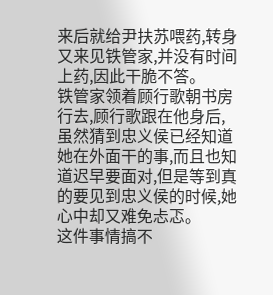来后就给尹扶苏喂药,转身又来见铁管家,并没有时间上药,因此干脆不答。
铁管家领着顾行歌朝书房行去,顾行歌跟在他身后,虽然猜到忠义侯已经知道她在外面干的事,而且也知道迟早要面对,但是等到真的要见到忠义侯的时候,她心中却又难免忐忑。
这件事情搞不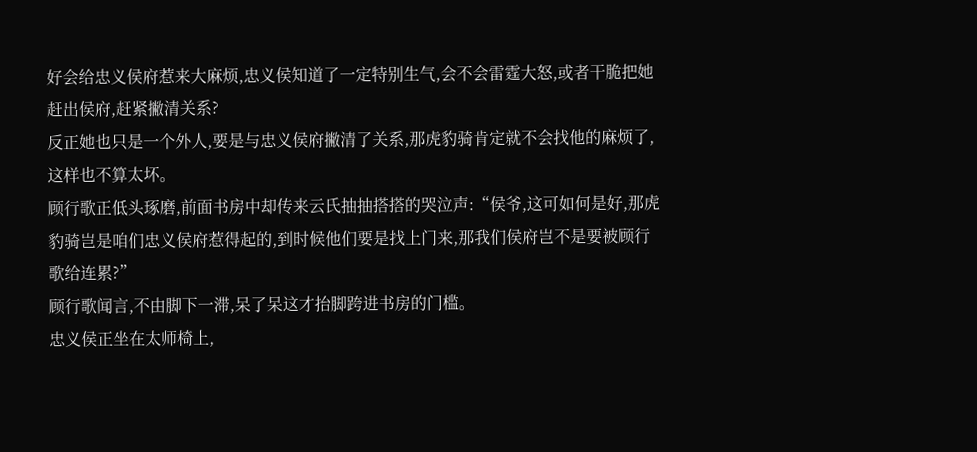好会给忠义侯府惹来大麻烦,忠义侯知道了一定特别生气,会不会雷霆大怒,或者干脆把她赶出侯府,赶紧撇清关系?
反正她也只是一个外人,要是与忠义侯府撇清了关系,那虎豹骑肯定就不会找他的麻烦了,这样也不算太坏。
顾行歌正低头琢磨,前面书房中却传来云氏抽抽搭搭的哭泣声:“侯爷,这可如何是好,那虎豹骑岂是咱们忠义侯府惹得起的,到时候他们要是找上门来,那我们侯府岂不是要被顾行歌给连累?”
顾行歌闻言,不由脚下一滞,呆了呆这才抬脚跨进书房的门槛。
忠义侯正坐在太师椅上,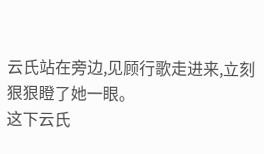云氏站在旁边,见顾行歌走进来,立刻狠狠瞪了她一眼。
这下云氏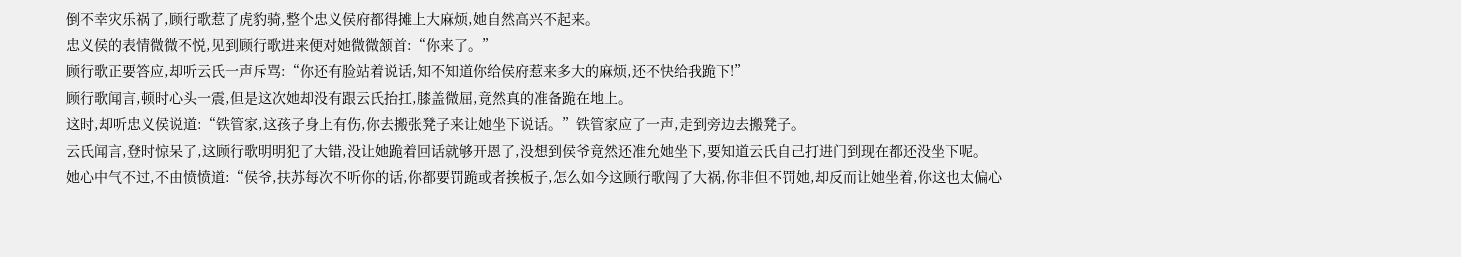倒不幸灾乐祸了,顾行歌惹了虎豹骑,整个忠义侯府都得摊上大麻烦,她自然高兴不起来。
忠义侯的表情微微不悦,见到顾行歌进来便对她微微颔首:“你来了。”
顾行歌正要答应,却听云氏一声斥骂:“你还有脸站着说话,知不知道你给侯府惹来多大的麻烦,还不快给我跪下!”
顾行歌闻言,顿时心头一震,但是这次她却没有跟云氏抬扛,膝盖微屈,竟然真的准备跪在地上。
这时,却听忠义侯说道:“铁管家,这孩子身上有伤,你去搬张凳子来让她坐下说话。”铁管家应了一声,走到旁边去搬凳子。
云氏闻言,登时惊呆了,这顾行歌明明犯了大错,没让她跪着回话就够开恩了,没想到侯爷竟然还准允她坐下,要知道云氏自己打进门到现在都还没坐下呢。
她心中气不过,不由愤愤道:“侯爷,扶苏每次不听你的话,你都要罚跪或者挨板子,怎么如今这顾行歌闯了大祸,你非但不罚她,却反而让她坐着,你这也太偏心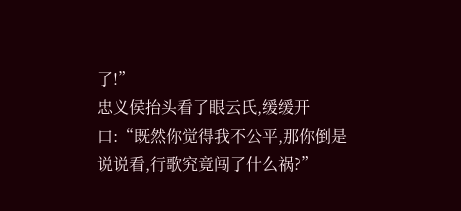了!”
忠义侯抬头看了眼云氏,缓缓开口:“既然你觉得我不公平,那你倒是说说看,行歌究竟闯了什么祸?”